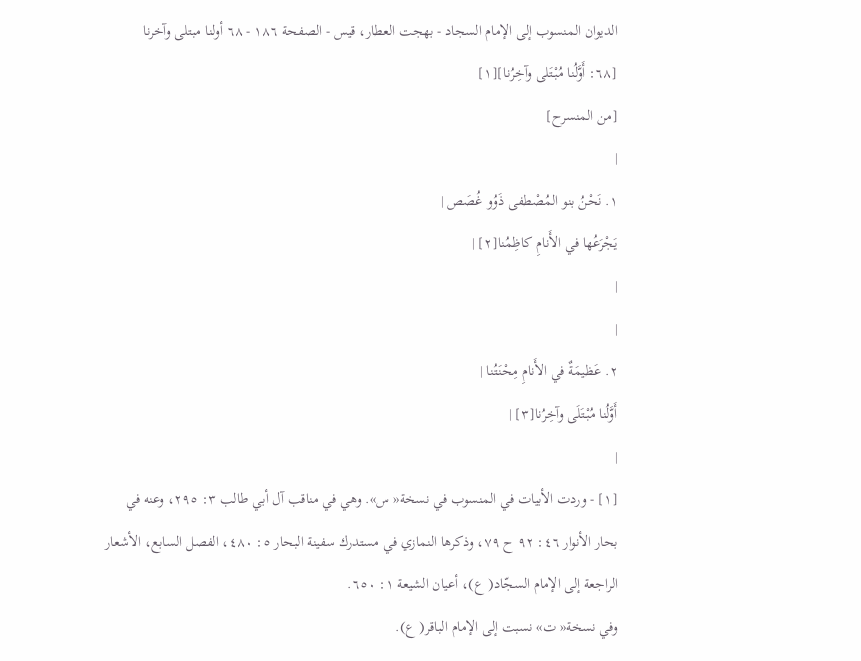الديوان المنسوب إلى الإمام السجاد - بهجت العطار، قيس - الصفحة ١٨٦ - ٦٨ أولنا مبتلى وآخرنا
[٦٨: أَوَّلُنا مُبْتَلى وآخِرُنا][١]
[من المنسرح]
|
١. نَحْنُ بنو المُصْطفى ذَوُو غُصَص |
يَجْرَعُها في الأَنامِ كاظِمُنا[٢] |
|
|
٢. عَظيمَةٌ في الأَنامِ مِحْنَتُنا |
أَوَّلُنا مُبْتَلَى وآخِرُنا[٣] |
|
[١] - وردت الأبيات في المنسوب في نسخة« س». وهي في مناقب آل أبي طالب ٣: ٢٩٥، وعنه في بحار الأنوار ٤٦: ٩٢ ح ٧٩، وذكرها النمازي في مستدرك سفينة البحار ٥: ٤٨٠، الفصل السابع، الأشعار الراجعة إلى الإمام السجّاد( ع)، أعيان الشيعة ١: ٦٥٠.
وفي نسخة« ت» نسبت إلى الإمام الباقر( ع).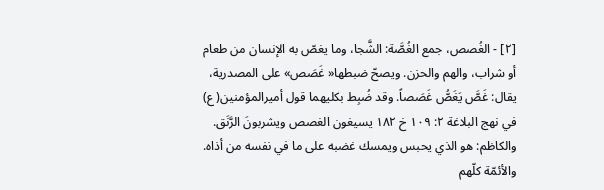[٢] - الغُصص، جمع الغُصَّة: الشَّجا، وما يغصّ به الإنسان من طعام أو شراب، والهم والحزن. ويصحّ ضبطها« غَصَص» على المصدرية، يقال: غَصَّ يَغَصُّ غَصَصاً. وقد ضُبِط بكليهما قول أميرالمؤمنين( ع) في نهج البلاغة ٢: ١٠٩ خ ١٨٢ يسيغون الغصص ويشربونَ الرَّنَق.
والكاظم: هو الذي يحبس ويمسك غضبه على ما في نفسه من أذاه. والأئمّة كلّهم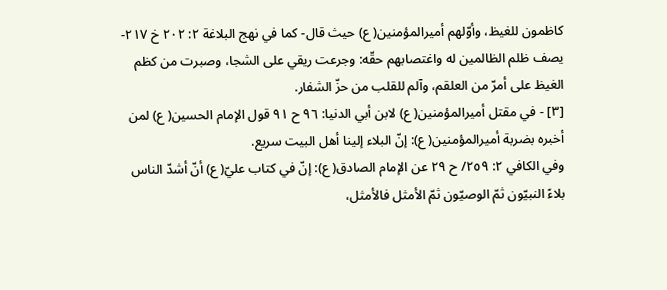كاظمون للغيظ، وأوّلهم أميرالمؤمنين( ع) حيث قال- كما في نهج البلاغة ٢: ٢٠٢ خ ٢١٧- يصف ظلم الظالمين له واغتصابهم حقّه: وجرعت ريقي على الشجا، وصبرت من كظم الغيظ على أمرّ من العلقم، وآلم للقلب من حزّ الشفار.
[٣] - في مقتل أميرالمؤمنين( ع) لابن أبي الدنيا: ٩٦ ح ٩١ قول الإمام الحسين( ع) لمن أخبره بضربة أميرالمؤمنين( ع): إنّ البلاء إلينا أهل البيت سريع.
وفي الكافي ٢: ٢٥٩/ ح ٢٩ عن الإمام الصادق( ع): إنّ في كتاب عليّ( ع) أنّ أشدّ الناس بلاءً النبيّون ثمّ الوصيّون ثمّ الأمثل فالأمثل،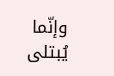وإنّما يُبتلى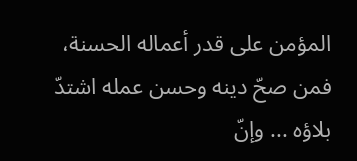المؤمن على قدر أعماله الحسنة، فمن صحّ دينه وحسن عمله اشتدّ بلاؤه ... وإنّ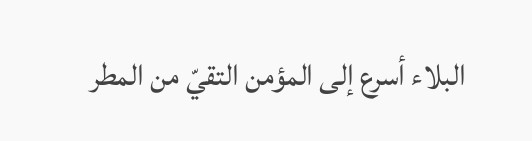البلاء أسرع إلى المؤمن التقيّ من المطر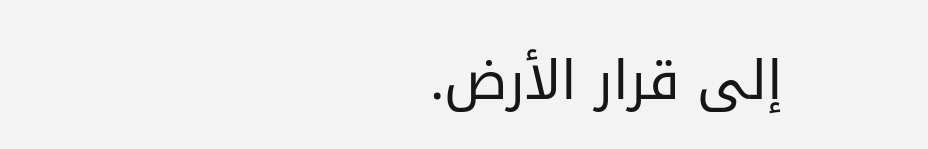إلى قرار الأرض.